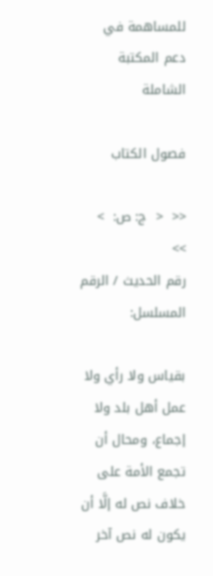للمساهمة في دعم المكتبة الشاملة

فصول الكتاب

<<  <  ج: ص:  >  >>
رقم الحديث / الرقم المسلسل:

بقياس ولا رأي ولا عمل أهل بلد ولا إجماع، ومحال أن تجمع الأمة على خلاف نص له إلَّا أن يكون له نص آخر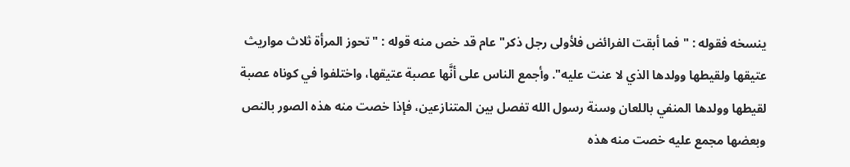ينسخه فقوله : "فما أبقت الفرائض فلأولى رجل ذكر" عام قد خص منه قوله : "تحوز المرأة ثلاث مواريث عتيقها ولقيطها وولدها الذي لا عنت عليه". وأجمع الناس على أنَّها عصبة عتيقها، واختلفوا في كوناه عصبة لقيطها وولدها المنفي باللعان وسنة رسول الله تفصل بين المتنازعين، فإذا خصت منه هذه الصور بالنص وبعضها مجمع عليه خصت منه هذه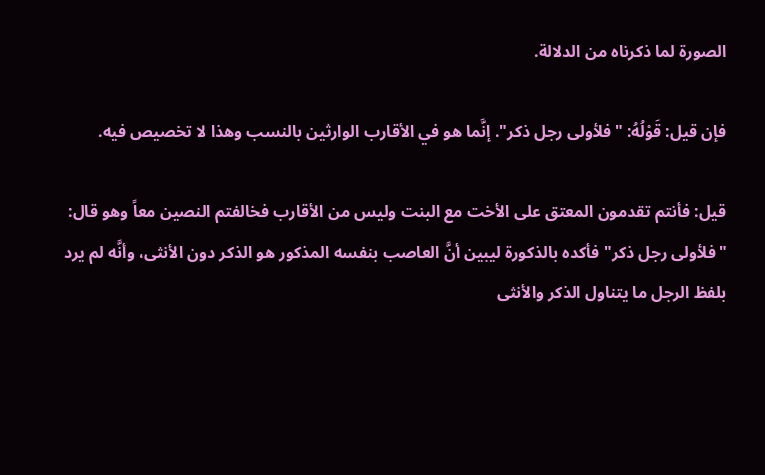الصورة لما ذكرناه من الدلالة.

فإن قيل: قَوْلُهُ: "فلأولى رجل ذكر". إنَّما هو في الأقارب الوارثين بالنسب وهذا لا تخصيص فيه.

قيل: فأنتم تقدمون المعتق على الأخت مع البنت وليس من الأقارب فخالفتم النصين معاً وهو قال: "فلأولى رجل ذكر" فأكده بالذكورة ليبين أنَّ العاصب بنفسه المذكور هو الذكر دون الأنثى، وأنَّه لم يرد بلفظ الرجل ما يتناول الذكر والأنثى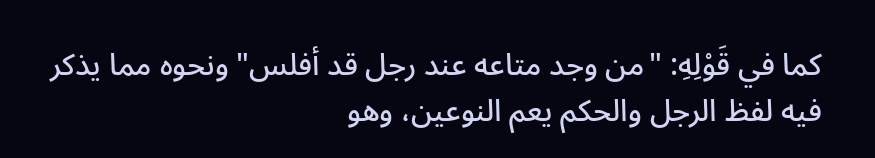كما في قَوْلِهِ: "من وجد متاعه عند رجل قد أفلس" ونحوه مما يذكر فيه لفظ الرجل والحكم يعم النوعين، وهو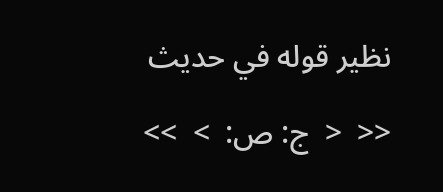نظير قوله في حديث

<<  <  ج: ص:  >  >>